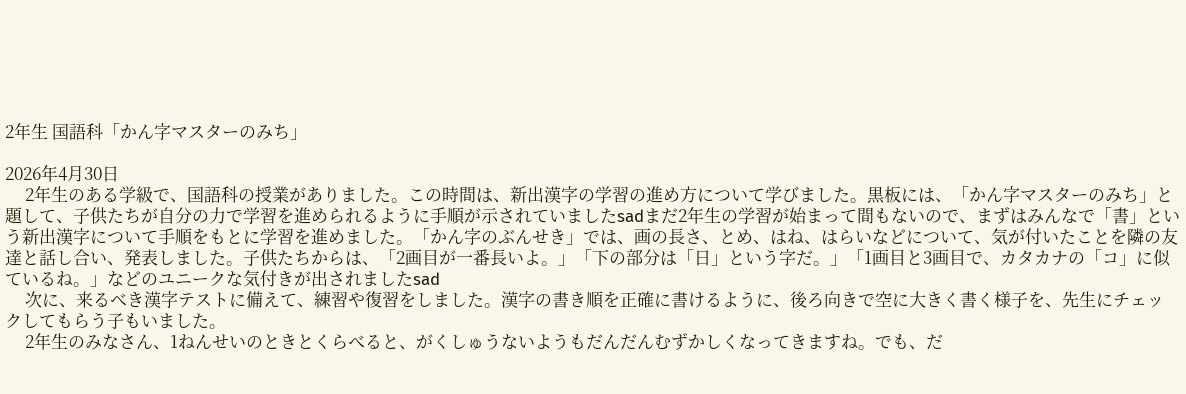2年生 国語科「かん字マスターのみち」

2026年4月30日
     2年生のある学級で、国語科の授業がありました。この時間は、新出漢字の学習の進め方について学びました。黒板には、「かん字マスターのみち」と題して、子供たちが自分の力で学習を進められるように手順が示されていましたsadまだ2年生の学習が始まって間もないので、まずはみんなで「書」という新出漢字について手順をもとに学習を進めました。「かん字のぶんせき」では、画の長さ、とめ、はね、はらいなどについて、気が付いたことを隣の友達と話し合い、発表しました。子供たちからは、「2画目が一番長いよ。」「下の部分は「日」という字だ。」「1画目と3画目で、カタカナの「コ」に似ているね。」などのユニークな気付きが出されましたsad
     次に、来るべき漢字テストに備えて、練習や復習をしました。漢字の書き順を正確に書けるように、後ろ向きで空に大きく書く様子を、先生にチェックしてもらう子もいました。
     2年生のみなさん、1ねんせいのときとくらべると、がくしゅうないようもだんだんむずかしくなってきますね。でも、だ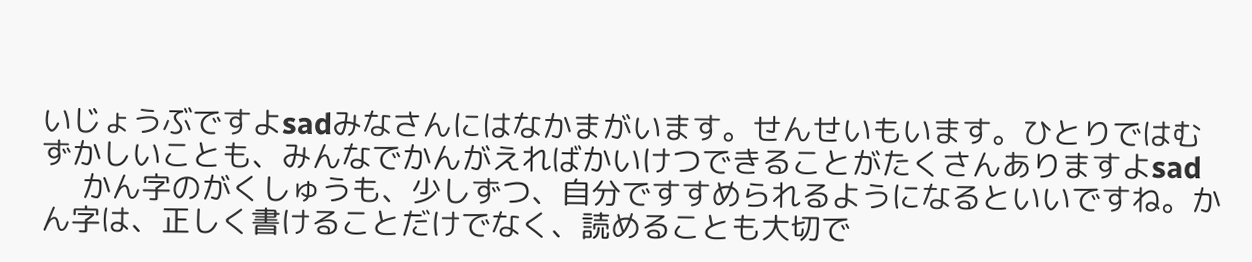いじょうぶですよsadみなさんにはなかまがいます。せんせいもいます。ひとりではむずかしいことも、みんなでかんがえればかいけつできることがたくさんありますよsad
     かん字のがくしゅうも、少しずつ、自分ですすめられるようになるといいですね。かん字は、正しく書けることだけでなく、読めることも大切で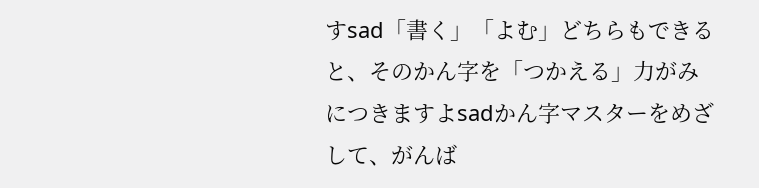すsad「書く」「よむ」どちらもできると、そのかん字を「つかえる」力がみにつきますよsadかん字マスターをめざして、がんば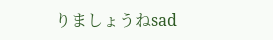りましょうねsad